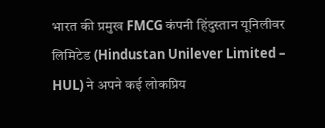भारत की प्रमुख FMCG कंपनी हिंदुस्तान यूनिलीवर लिमिटेड (Hindustan Unilever Limited – HUL) ने अपने कई लोकप्रिय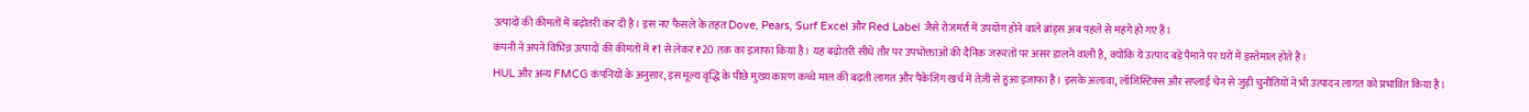उत्पादों की कीमतों में बढ़ोतरी कर दी है। इस नए फैसले के तहत Dove, Pears, Surf Excel और Red Label जैसे रोजमर्रा में उपयोग होने वाले ब्रांड्स अब पहले से महंगे हो गए हैं।
कंपनी ने अपने विभिन्न उत्पादों की कीमतों में ₹1 से लेकर ₹20 तक का इजाफा किया है। यह बढ़ोतरी सीधे तौर पर उपभोक्ताओं की दैनिक जरूरतों पर असर डालने वाली है, क्योंकि ये उत्पाद बड़े पैमाने पर घरों में इस्तेमाल होते हैं।
HUL और अन्य FMCG कंपनियों के अनुसार, इस मूल्य वृद्धि के पीछे मुख्य कारण कच्चे माल की बढ़ती लागत और पैकेजिंग खर्च में तेज़ी से हुआ इजाफा है। इसके अलावा, लॉजिस्टिक्स और सप्लाई चेन से जुड़ी चुनौतियों ने भी उत्पादन लागत को प्रभावित किया है।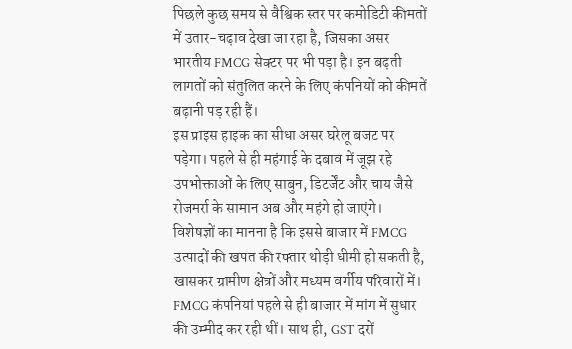पिछले कुछ समय से वैश्विक स्तर पर कमोडिटी कीमतों में उतार-चढ़ाव देखा जा रहा है, जिसका असर भारतीय FMCG सेक्टर पर भी पड़ा है। इन बढ़ती लागतों को संतुलित करने के लिए कंपनियों को कीमतें बढ़ानी पड़ रही हैं।
इस प्राइस हाइक का सीधा असर घरेलू बजट पर पड़ेगा। पहले से ही महंगाई के दबाव में जूझ रहे उपभोक्ताओं के लिए साबुन, डिटर्जेंट और चाय जैसे रोजमर्रा के सामान अब और महंगे हो जाएंगे।
विशेषज्ञों का मानना है कि इससे बाजार में FMCG उत्पादों की खपत की रफ्तार थोड़ी धीमी हो सकती है, खासकर ग्रामीण क्षेत्रों और मध्यम वर्गीय परिवारों में।
FMCG कंपनियां पहले से ही बाजार में मांग में सुधार की उम्मीद कर रही थीं। साथ ही, GST दरों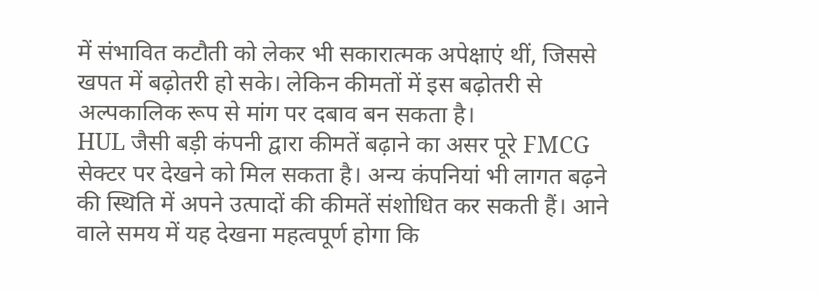में संभावित कटौती को लेकर भी सकारात्मक अपेक्षाएं थीं, जिससे खपत में बढ़ोतरी हो सके। लेकिन कीमतों में इस बढ़ोतरी से अल्पकालिक रूप से मांग पर दबाव बन सकता है।
HUL जैसी बड़ी कंपनी द्वारा कीमतें बढ़ाने का असर पूरे FMCG सेक्टर पर देखने को मिल सकता है। अन्य कंपनियां भी लागत बढ़ने की स्थिति में अपने उत्पादों की कीमतें संशोधित कर सकती हैं। आने वाले समय में यह देखना महत्वपूर्ण होगा कि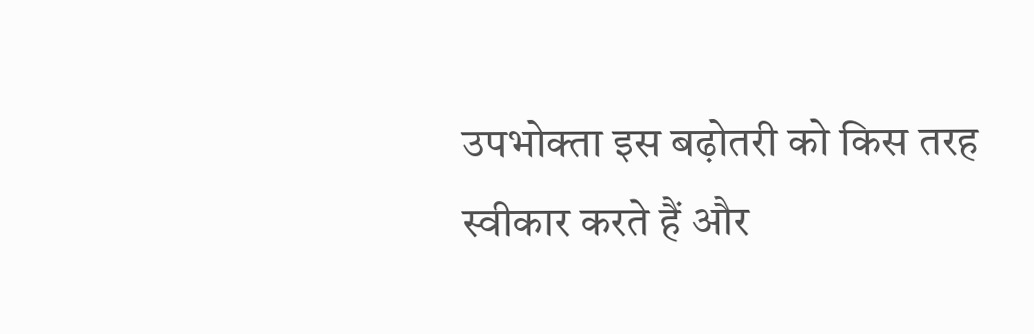उपभोक्ता इस बढ़ोतरी को किस तरह स्वीकार करते हैं और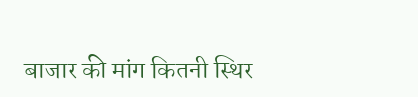बाजार की मांग कितनी स्थिर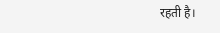रहती है।